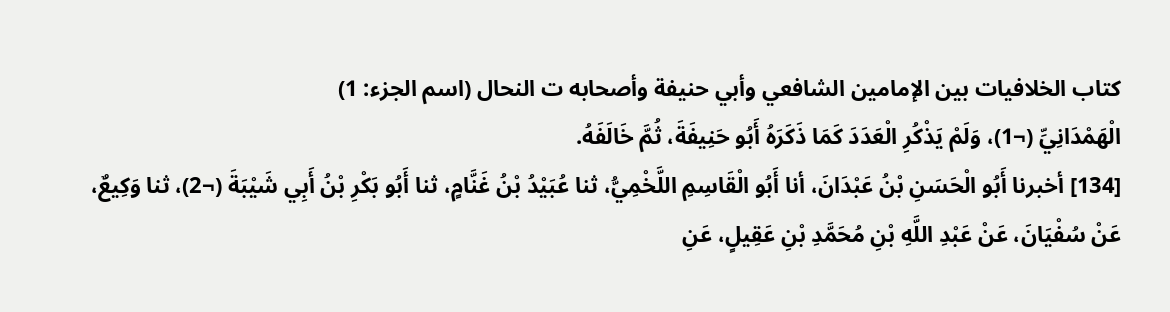كتاب الخلافيات بين الإمامين الشافعي وأبي حنيفة وأصحابه ت النحال (اسم الجزء: 1)
الْهَمْدَانِيِّ (¬1)، وَلَمْ يَذْكُرِ الْعَدَدَ كَمَا ذَكَرَهُ أَبُو حَنِيفَةَ، ثُمَّ خَالَفَهُ.
[134] أخبرنا أَبُو الْحَسَنِ بْنُ عَبْدَانَ، أنا أَبُو الْقَاسِمِ اللَّخْمِيُّ، ثنا عُبَيْدُ بْنُ غَنَّامٍ، ثنا أَبُو بَكْرِ بْنُ أَبِي شَيْبَةَ (¬2)، ثنا وَكِيعٌ، عَنْ سُفْيَانَ، عَنْ عَبْدِ اللَّهِ بْنِ مُحَمَّدِ بْنِ عَقِيلٍ، عَنِ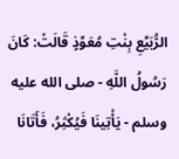الرُّبَيِّعِ بِنْتِ مُعَوِّذٍ قَالَتْ: كَانَ رَسُولُ اللَّهِ - صلى الله عليه وسلم - يَأْتِينَا فَيُكْثِرُ، فَأَتَانَا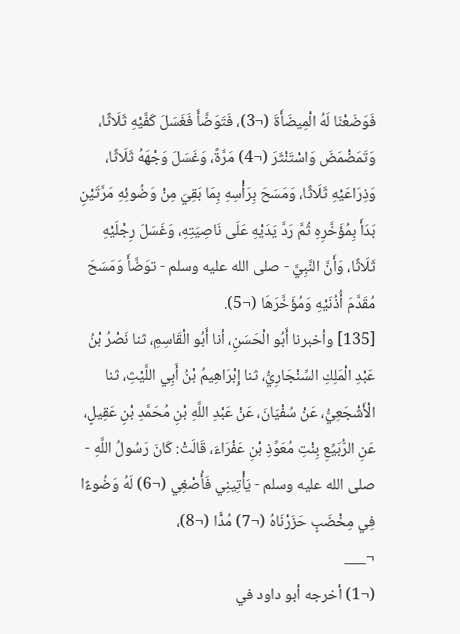فَوَضَعْنَا لَهُ الْمِيضَأَةَ (¬3)، فَتَوَضَّأَ فَغَسَلَ كَفَّيْهِ ثَلَاثًا، وَتَمَضْمَضَ وَاسْتَنْثَرَ (¬4) مَرَّةً، وَغَسَلَ وَجْهَهُ ثَلَاثًا، وَذِرَاعَيْهِ ثَلَاثًا، وَمَسَحَ بِرَأْسِهِ بِمَا بَقِيَ مِنْ وَضُوئِهِ مَرَّتَيْنِ بَدَأَ بِمُؤَخَّرِهِ ثُمَّ رَدَّ يَدَيْهِ عَلَى نَاصِيَتِهِ، وَغَسَلَ رِجْلَيْهِ ثَلَاثًا، وَأَنَّ النَّبِيَّ - صلى الله عليه وسلم - توَضَّأَ وَمَسَحَ مُقَدَّمَ أُذُنَيْهِ وَمُؤَخَّرَهَا (¬5).
[135] وأخبرنا أَبُو الْحَسَنِ، أنا أَبُو الْقَاسِمِ، ثنا نَصْرُ بْنُ عَبْدِ الْمَلِكِ السِّنْجَارِيُّ، ثنا إِبْرَاهِيمُ بْنُ أَبِي اللَّيْثِ، ثنا الْأَشْجَعِيُّ، عَنْ سُفْيَانَ، عَنْ عَبْدِ اللَّهِ بْنِ مُحَمَّدِ بْنِ عَقِيلٍ، عَنِ الرُّبَيِّعِ بِنْتِ مُعَوِّذِ بْنِ عَفْرَاءَ، قَالَتْ: كَانَ رَسُولُ اللَّهِ - صلى الله عليه وسلم - يَأْتِينِي فَأُصْغِي (¬6) لَهُ وَضُوءًا فِي مِخْضَبٍ حَزَرْنَاهُ (¬7) مُدًّا (¬8)،
¬___
(¬1) أخرجه أبو داود في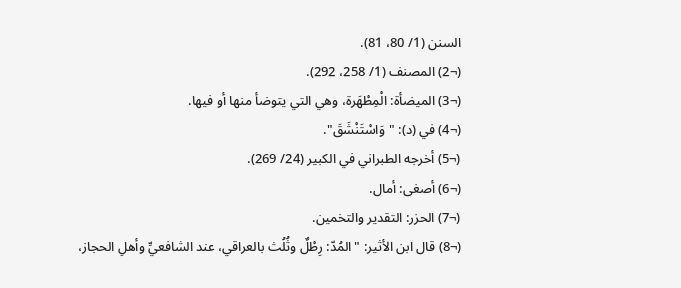السنن (1/ 80، 81).
(¬2) المصنف (1/ 258، 292).
(¬3) الميضأة: الْمِطْهَرة، وهي التي يتوضأ منها أو فيها.
(¬4) في (د): "وَاسْتَنْشَقَ".
(¬5) أخرجه الطبراني في الكبير (24/ 269).
(¬6) أصغى: أمال.
(¬7) الحزر: التقدير والتخمين.
(¬8) قال ابن الأثير: "المُدّ: رِطْلٌ وثُلُث بالعراقي، عند الشافعيِّ وأهلِ الحجاز،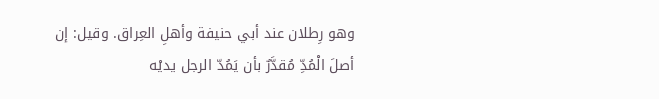وهو رِطلان عند أبي حنيفة وأهلِ العِراق. وقيل: إن أصلَ الْمُدِّ مُقدَّرٌ بأن يَمُدّ الرجل يديْه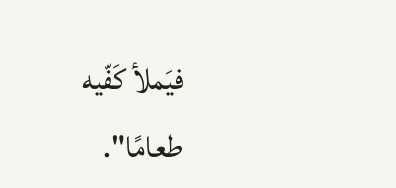فيَملأ كَفّيه طعامًا".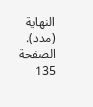النهاية (مدد).
الصفحة 135